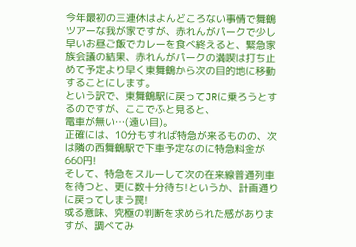今年最初の三連休はよんどころない事情で舞鶴ツアーな我が家ですが、赤れんがパークで少し早いお昼ご飯でカレーを食べ終えると、緊急家族会議の結果、赤れんがパークの満喫は打ち止めて予定より早く東舞鶴から次の目的地に移動することにします。
という訳で、東舞鶴駅に戻ってJRに乗ろうとするのですが、ここでふと見ると、
電車が無い…(遠い目)。
正確には、10分もすれば特急が来るものの、次は隣の西舞鶴駅で下車予定なのに特急料金が660円!
そして、特急をスルーして次の在来線普通列車を待つと、更に数十分待ち!というか、計画通りに戻ってしまう罠!
或る意味、究極の判断を求められた感がありますが、調べてみ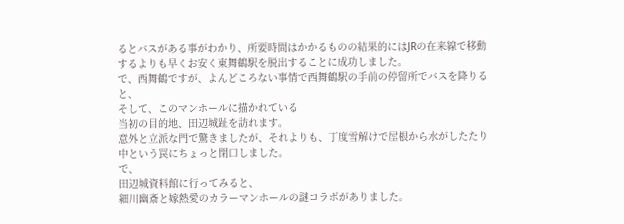るとバスがある事がわかり、所要時間はかかるものの結果的にはJRの在来線で移動するよりも早くお安く東舞鶴駅を脱出することに成功しました。
で、西舞鶴ですが、よんどころない事情で西舞鶴駅の手前の停留所でバスを降りると、
そして、このマンホールに描かれている
当初の目的地、田辺城趾を訪れます。
意外と立派な門で驚きましたが、それよりも、丁度雪解けで屋根から水がしたたり中という罠にちょっと閉口しました。
で、
田辺城資料館に行ってみると、
細川幽斎と嫁熱愛のカラーマンホールの謎コラボがありました。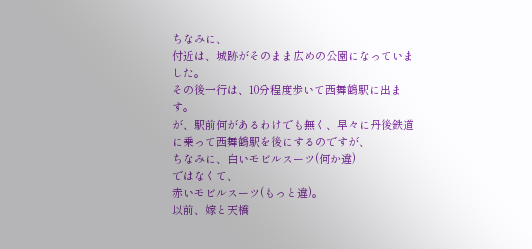ちなみに、
付近は、城跡がそのまま広めの公園になっていました。
その後一行は、10分程度歩いて西舞鶴駅に出ます。
が、駅前何があるわけでも無く、早々に丹後鉄道に乗って西舞鶴駅を後にするのですが、
ちなみに、白いモビルスーツ(何か違)
ではなくて、
赤いモビルスーツ(もっと違)。
以前、嫁と天橋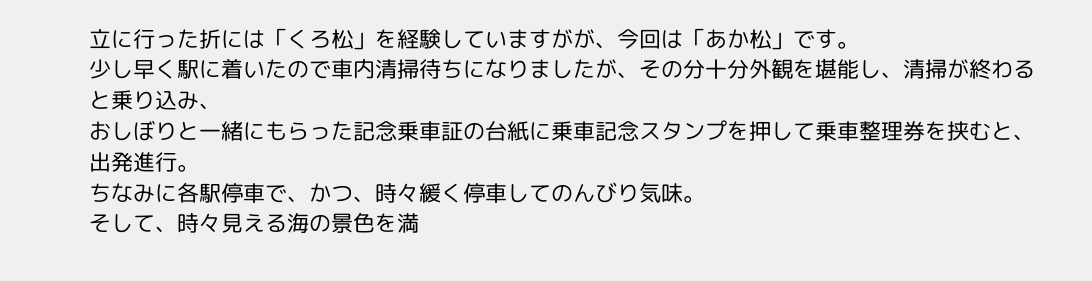立に行った折には「くろ松」を経験していますがが、今回は「あか松」です。
少し早く駅に着いたので車内清掃待ちになりましたが、その分十分外観を堪能し、清掃が終わると乗り込み、
おしぼりと一緒にもらった記念乗車証の台紙に乗車記念スタンプを押して乗車整理券を挟むと、出発進行。
ちなみに各駅停車で、かつ、時々緩く停車してのんびり気味。
そして、時々見える海の景色を満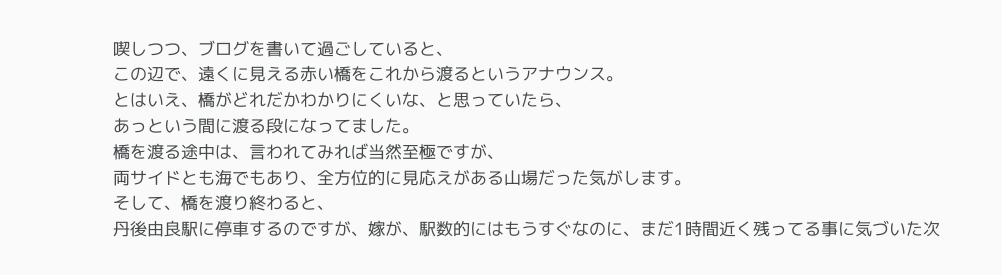喫しつつ、ブログを書いて過ごしていると、
この辺で、遠くに見える赤い橋をこれから渡るというアナウンス。
とはいえ、橋がどれだかわかりにくいな、と思っていたら、
あっという間に渡る段になってました。
橋を渡る途中は、言われてみれば当然至極ですが、
両サイドとも海でもあり、全方位的に見応えがある山場だった気がします。
そして、橋を渡り終わると、
丹後由良駅に停車するのですが、嫁が、駅数的にはもうすぐなのに、まだ1時間近く残ってる事に気づいた次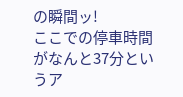の瞬間ッ!
ここでの停車時間がなんと37分というア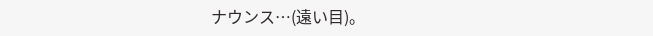ナウンス…(遠い目)。